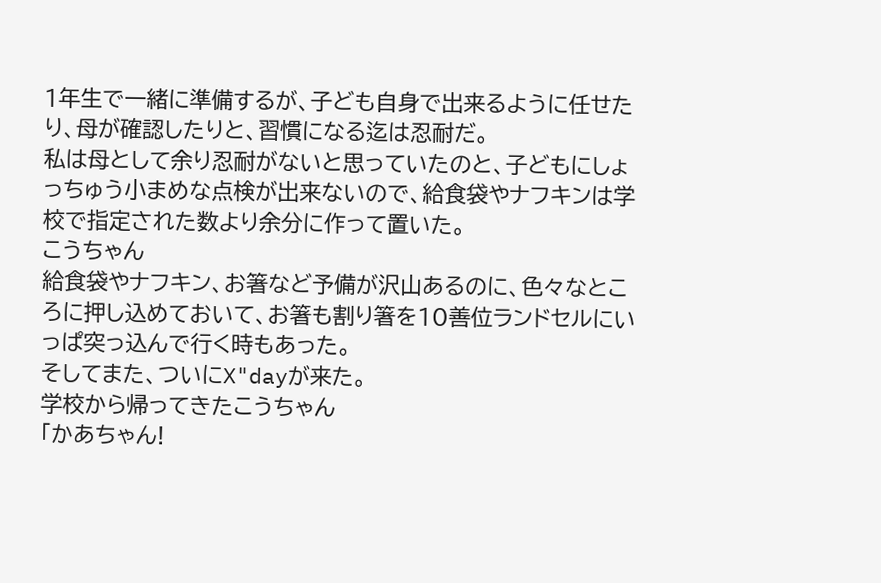1年生で一緒に準備するが、子ども自身で出来るように任せたり、母が確認したりと、習慣になる迄は忍耐だ。
私は母として余り忍耐がないと思っていたのと、子どもにしょっちゅう小まめな点検が出来ないので、給食袋やナフキンは学校で指定された数より余分に作って置いた。
こうちゃん
給食袋やナフキン、お箸など予備が沢山あるのに、色々なところに押し込めておいて、お箸も割り箸を10善位ランドセルにいっぱ突っ込んで行く時もあった。
そしてまた、ついにX"dayが来た。
学校から帰ってきたこうちゃん
「かあちゃん!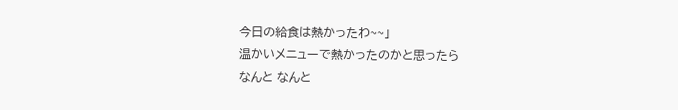今日の給食は熱かったわ~~」
温かいメニューで熱かったのかと思ったら
なんと なんと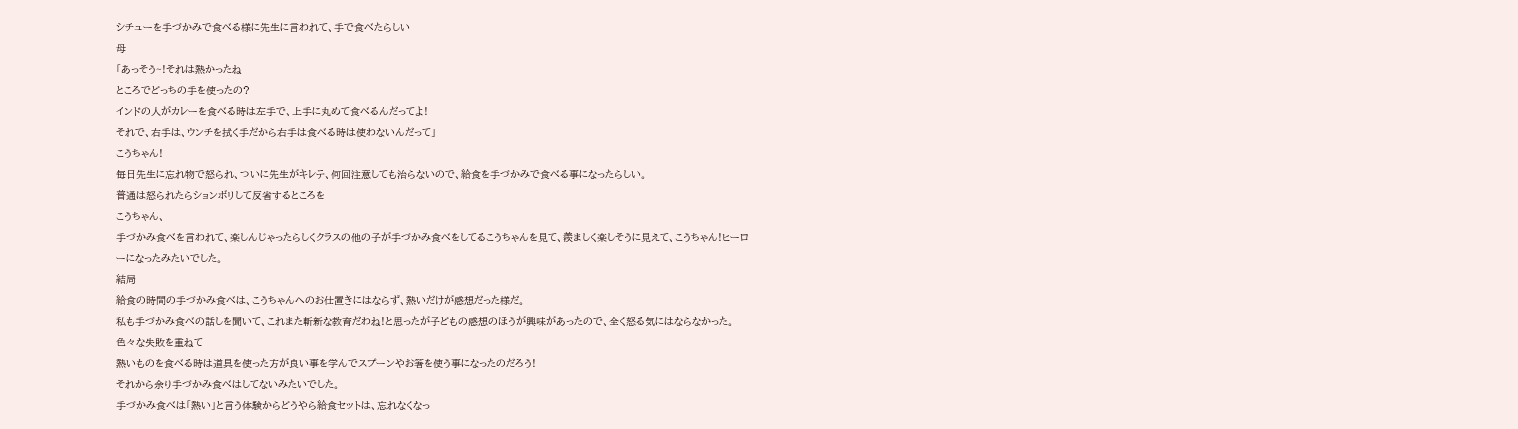シチューを手づかみで食べる様に先生に言われて、手で食べたらしい
母
「あっそう~!それは熱かったね
ところでどっちの手を使ったの?
インドの人がカレーを食べる時は左手で、上手に丸めて食べるんだってよ!
それで、右手は、ウンチを拭く手だから右手は食べる時は使わないんだって」
こうちゃん!
毎日先生に忘れ物で怒られ、ついに先生がキレテ、何回注意しても治らないので、給食を手づかみで食べる事になったらしい。
普通は怒られたらションボリして反省するところを
こうちゃん、
手づかみ食べを言われて、楽しんじゃったらしくクラスの他の子が手づかみ食べをしてるこうちゃんを見て、羨ましく楽しそうに見えて、こうちゃん!ヒーローになったみたいでした。
結局
給食の時間の手づかみ食べは、こうちゃんへのお仕置きにはならず、熱いだけが感想だった様だ。
私も手づかみ食べの話しを聞いて、これまた斬新な教育だわね!と思ったが子どもの感想のほうが興味があったので、全く怒る気にはならなかった。
色々な失敗を重ねて
熱いものを食べる時は道具を使った方が良い事を学んでスプーンやお箸を使う事になったのだろう!
それから余り手づかみ食べはしてないみたいでした。
手づかみ食べは「熱い」と言う体験からどうやら給食セットは、忘れなくなっ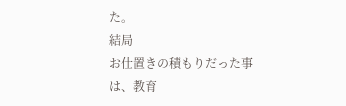た。
結局
お仕置きの積もりだった事は、教育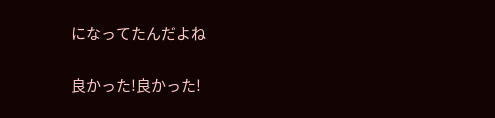になってたんだよね

良かった!良かった!